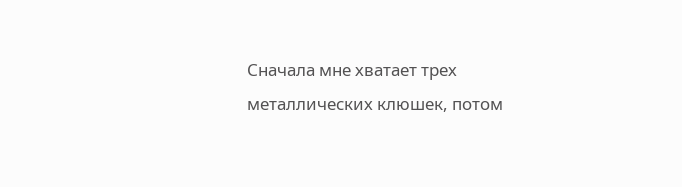Сначала мне хватает трех металлических клюшек, потом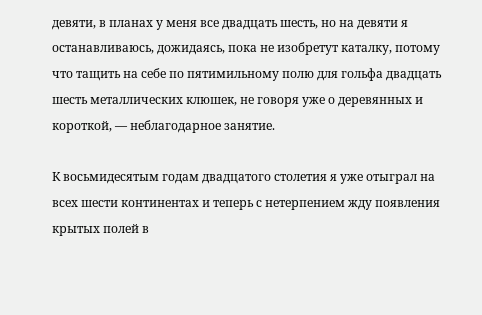девяти, в планах у меня все двадцать шесть, но на девяти я останавливаюсь, дожидаясь, пока не изобретут каталку, потому что тащить на себе по пятимильному полю для гольфа двадцать шесть металлических клюшек, не говоря уже о деревянных и короткой, — неблагодарное занятие.

К восьмидесятым годам двадцатого столетия я уже отыграл на всех шести континентах и теперь с нетерпением жду появления крытых полей в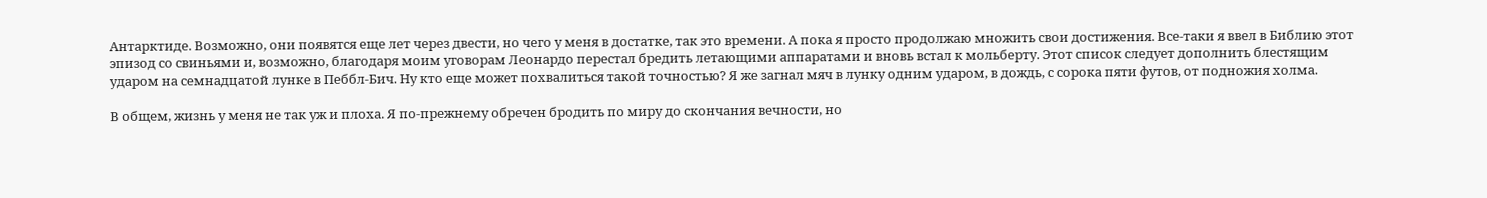Антарктиде. Возможно, они появятся еще лет через двести, но чего у меня в достатке, так это времени. А пока я просто продолжаю множить свои достижения. Все-таки я ввел в Библию этот эпизод со свиньями и, возможно, благодаря моим уговорам Леонардо перестал бредить летающими аппаратами и вновь встал к мольберту. Этот список следует дополнить блестящим ударом на семнадцатой лунке в Пеббл-Бич. Ну кто еще может похвалиться такой точностью? Я же загнал мяч в лунку одним ударом, в дождь, с сорока пяти футов, от подножия холма.

В общем, жизнь у меня не так уж и плоха. Я по-прежнему обречен бродить по миру до скончания вечности, но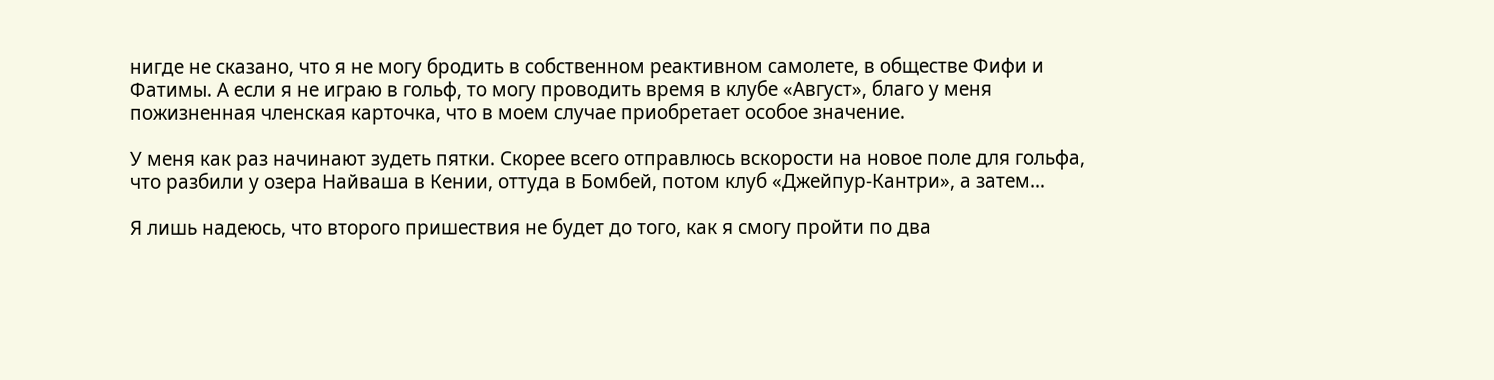нигде не сказано, что я не могу бродить в собственном реактивном самолете, в обществе Фифи и Фатимы. А если я не играю в гольф, то могу проводить время в клубе «Август», благо у меня пожизненная членская карточка, что в моем случае приобретает особое значение.

У меня как раз начинают зудеть пятки. Скорее всего отправлюсь вскорости на новое поле для гольфа, что разбили у озера Найваша в Кении, оттуда в Бомбей, потом клуб «Джейпур-Кантри», а затем…

Я лишь надеюсь, что второго пришествия не будет до того, как я смогу пройти по два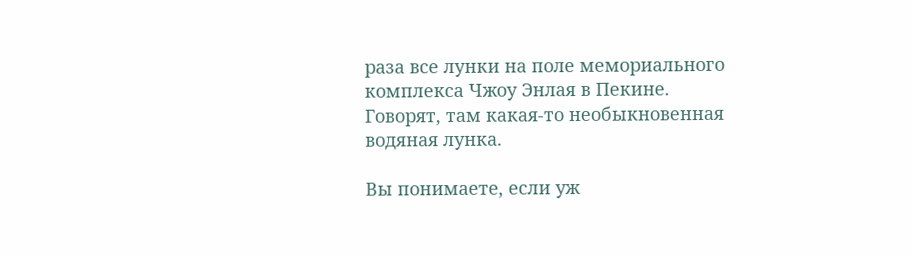раза все лунки на поле мемориального комплекса Чжоу Энлая в Пекине. Говорят, там какая-то необыкновенная водяная лунка.

Вы понимаете, если уж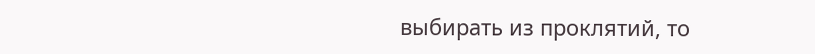выбирать из проклятий, то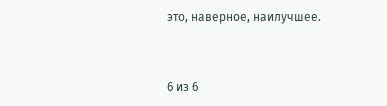это, наверное, наилучшее.



6 из 6